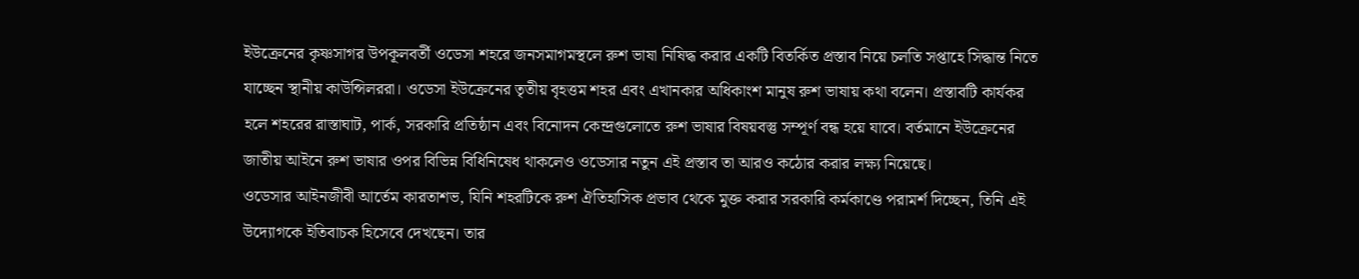ইউক্রেনের কৃষ্ণসাগর উপকূলবর্তী ওডেসা শহরে জনসমাগমস্থলে রুশ ভাষা নিষিদ্ধ করার একটি বিতর্কিত প্রস্তাব নিয়ে চলতি সপ্তাহে সিদ্ধান্ত নিতে যাচ্ছেন স্থানীয় কাউন্সিলররা। ওডেসা ইউক্রেনের তৃতীয় বৃহত্তম শহর এবং এখানকার অধিকাংশ মানুষ রুশ ভাষায় কথা বলেন। প্রস্তাবটি কার্যকর হলে শহরের রাস্তাঘাট, পার্ক, সরকারি প্রতিষ্ঠান এবং বিনোদন কেন্দ্রগুলোতে রুশ ভাষার বিষয়বস্তু সম্পূর্ণ বন্ধ হয়ে যাবে। বর্তমানে ইউক্রেনের জাতীয় আইনে রুশ ভাষার ওপর বিভিন্ন বিধিনিষেধ থাকলেও ওডেসার নতুন এই প্রস্তাব তা আরও কঠোর করার লক্ষ্য নিয়েছে।
ওডেসার আইনজীবী আর্তেম কারতাশভ, যিনি শহরটিকে রুশ ঐতিহাসিক প্রভাব থেকে মুক্ত করার সরকারি কর্মকাণ্ডে পরামর্শ দিচ্ছেন, তিনি এই উদ্যোগকে ইতিবাচক হিসেবে দেখছেন। তার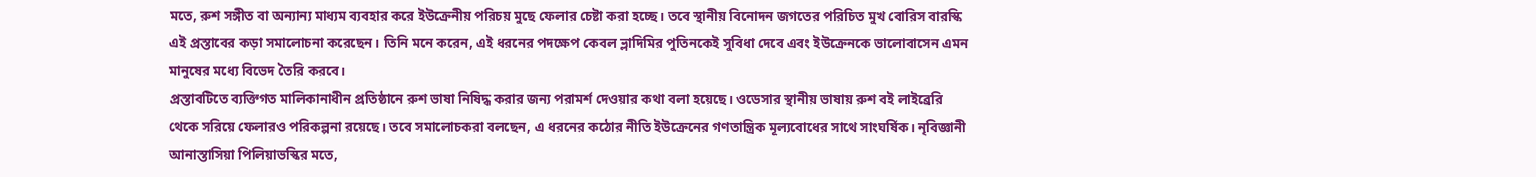মতে, রুশ সঙ্গীত বা অন্যান্য মাধ্যম ব্যবহার করে ইউক্রেনীয় পরিচয় মুছে ফেলার চেষ্টা করা হচ্ছে। তবে স্থানীয় বিনোদন জগতের পরিচিত মুখ বোরিস বারস্কি এই প্রস্তাবের কড়া সমালোচনা করেছেন। তিনি মনে করেন, এই ধরনের পদক্ষেপ কেবল ভ্লাদিমির পুতিনকেই সুবিধা দেবে এবং ইউক্রেনকে ভালোবাসেন এমন মানুষের মধ্যে বিভেদ তৈরি করবে।
প্রস্তাবটিতে ব্যক্তিগত মালিকানাধীন প্রতিষ্ঠানে রুশ ভাষা নিষিদ্ধ করার জন্য পরামর্শ দেওয়ার কথা বলা হয়েছে। ওডেসার স্থানীয় ভাষায় রুশ বই লাইব্রেরি থেকে সরিয়ে ফেলারও পরিকল্পনা রয়েছে। তবে সমালোচকরা বলছেন, এ ধরনের কঠোর নীতি ইউক্রেনের গণতান্ত্রিক মূল্যবোধের সাথে সাংঘর্ষিক। নৃবিজ্ঞানী আনাস্তাসিয়া পিলিয়াভস্কির মতে,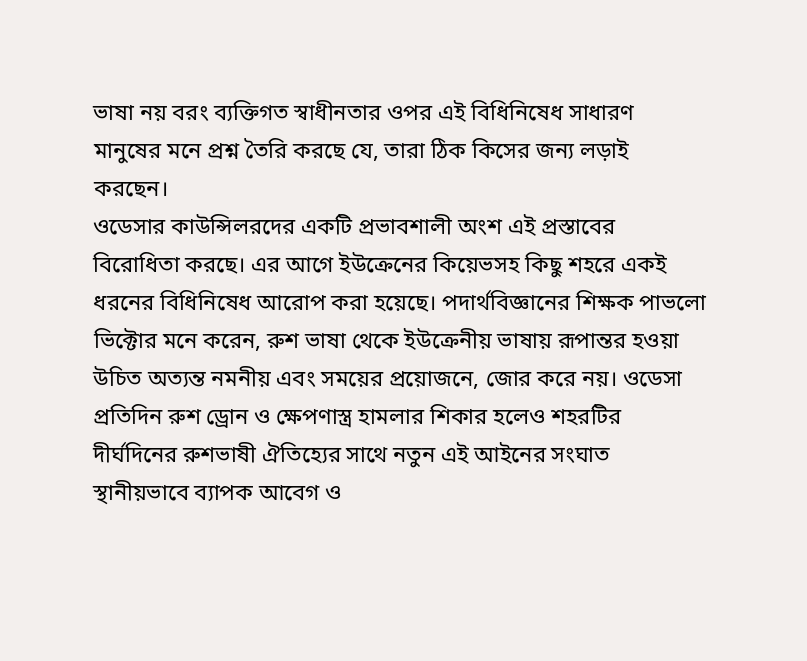ভাষা নয় বরং ব্যক্তিগত স্বাধীনতার ওপর এই বিধিনিষেধ সাধারণ মানুষের মনে প্রশ্ন তৈরি করছে যে, তারা ঠিক কিসের জন্য লড়াই করছেন।
ওডেসার কাউন্সিলরদের একটি প্রভাবশালী অংশ এই প্রস্তাবের বিরোধিতা করছে। এর আগে ইউক্রেনের কিয়েভসহ কিছু শহরে একই ধরনের বিধিনিষেধ আরোপ করা হয়েছে। পদার্থবিজ্ঞানের শিক্ষক পাভলো ভিক্টোর মনে করেন, রুশ ভাষা থেকে ইউক্রেনীয় ভাষায় রূপান্তর হওয়া উচিত অত্যন্ত নমনীয় এবং সময়ের প্রয়োজনে, জোর করে নয়। ওডেসা প্রতিদিন রুশ ড্রোন ও ক্ষেপণাস্ত্র হামলার শিকার হলেও শহরটির দীর্ঘদিনের রুশভাষী ঐতিহ্যের সাথে নতুন এই আইনের সংঘাত স্থানীয়ভাবে ব্যাপক আবেগ ও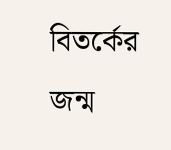বিতর্কের জন্ম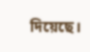দিয়েছে।